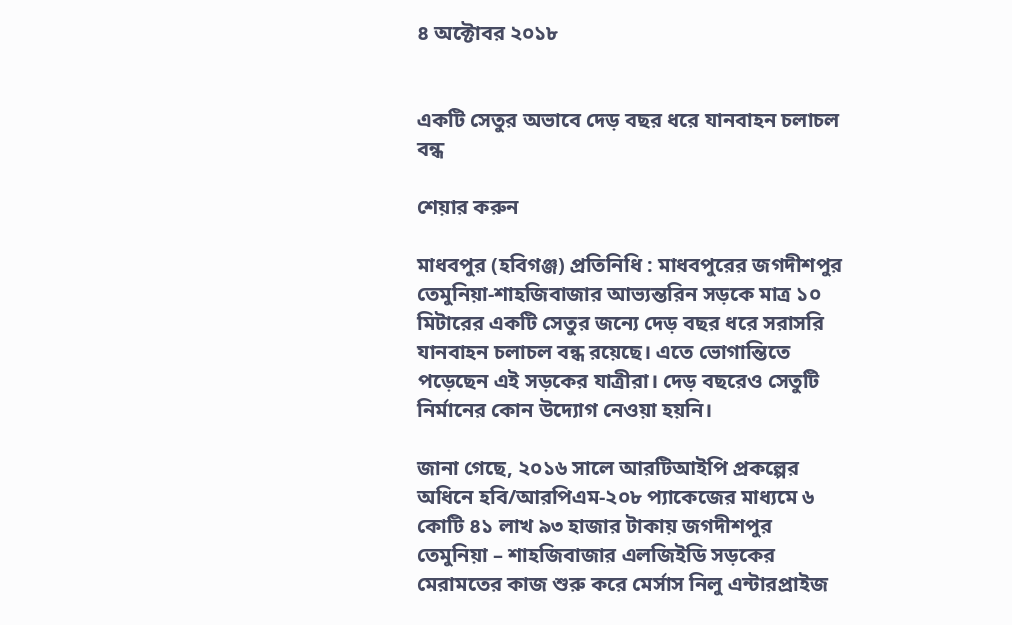৪ অক্টোবর ২০১৮


একটি সেতুর অভাবে দেড় বছর ধরে যানবাহন চলাচল বন্ধ

শেয়ার করুন

মাধবপুর (হবিগঞ্জ) প্রতিনিধি : মাধবপুরের জগদীশপুর তেমুনিয়া-শাহজিবাজার আভ্যন্তরিন সড়কে মাত্র ১০ মিটারের একটি সেতুর জন্যে দেড় বছর ধরে সরাসরি যানবাহন চলাচল বন্ধ রয়েছে। এতে ভোগান্তিতে পড়েছেন এই সড়কের যাত্রীরা। দেড় বছরেও সেতুটি নির্মানের কোন উদ্যোগ নেওয়া হয়নি।

জানা গেছে, ২০১৬ সালে আরটিআইপি প্রকল্পের অধিনে হবি/আরপিএম-২০৮ প্যাকেজের মাধ্যমে ৬ কোটি ৪১ লাখ ৯৩ হাজার টাকায় জগদীশপুর তেমুনিয়া – শাহজিবাজার এলজিইডি সড়কের মেরামতের কাজ শুরু করে মের্সাস নিলু এন্টারপ্রাইজ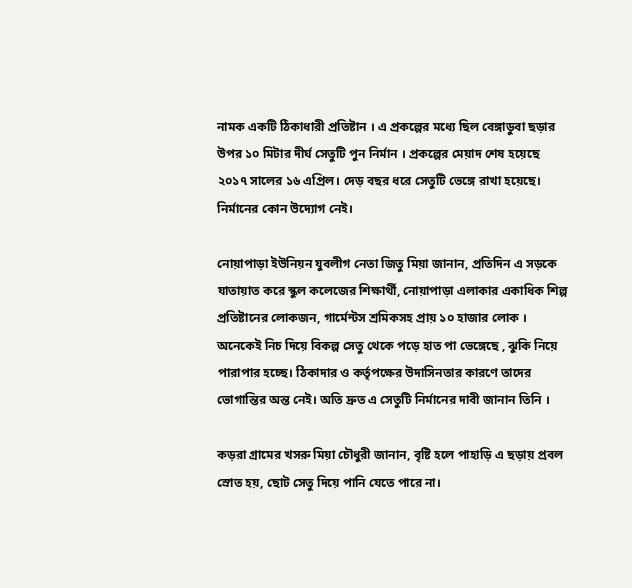নামক একটি ঠিকাধারী প্রতিষ্টান । এ প্রকল্পের মধ্যে ছিল বেঙ্গাডুবা ছড়ার উপর ১০ মিটার দীর্ঘ সেতুটি পুন নির্মান । প্রকল্পের মেয়াদ শেষ হয়েছে ২০১৭ সালের ১৬ এপ্রিল। দেড় বছর ধরে সেতুটি ভেঙ্গে রাখা হয়েছে। নির্মানের কোন উদ্যোগ নেই।

নোয়াপাড়া ইউনিয়ন যুবলীগ নেতা জিতু মিয়া জানান, প্রতিদিন এ সড়কে যাতায়াত করে স্কুল কলেজের শিক্ষার্থী, নোয়াপাড়া এলাকার একাধিক শিল্প প্রতিষ্টানের লোকজন, গার্মেন্টস শ্রমিকসহ প্রায় ১০ হাজার লোক । অনেকেই নিচ দিয়ে বিকল্প সেতু থেকে পড়ে হাত পা ভেঙ্গেছে , ঝুকি নিয়ে পারাপার হচ্ছে। ঠিকাদার ও কর্তৃপক্ষের উদাসিনতার কারণে তাদের ভোগান্তির অন্ত নেই। অতি দ্রুত এ সেতুটি নির্মানের দাবী জানান তিনি ।

কড়রা গ্রামের খসরু মিয়া চৌধুরী জানান, বৃষ্টি হলে পাহাড়ি এ ছড়ায় প্রবল স্রোত হয়, ছোট সেতু দিয়ে পানি যেতে পারে না।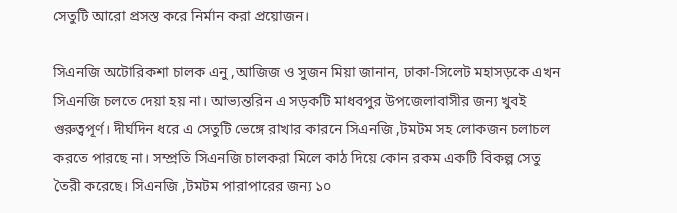সেতুটি আরো প্রসস্ত করে নির্মান করা প্রয়োজন।

সিএনজি অটোরিকশা চালক এনু ,আজিজ ও সুজন মিয়া জানান, ঢাকা-সিলেট মহাসড়কে এখন সিএনজি চলতে দেয়া হয় না। আভ্যন্তরিন এ সড়কটি মাধবপুর উপজেলাবাসীর জন্য খুবই গুরুত্বপূর্ণ। দীর্ঘদিন ধরে এ সেতুটি ভেঙ্গে রাখার কারনে সিএনজি ,টমটম সহ লোকজন চলাচল করতে পারছে না। সম্প্রতি সিএনজি চালকরা মিলে কাঠ দিয়ে কোন রকম একটি বিকল্প সেতু তৈরী করেছে। সিএনজি ,টমটম পারাপারের জন্য ১০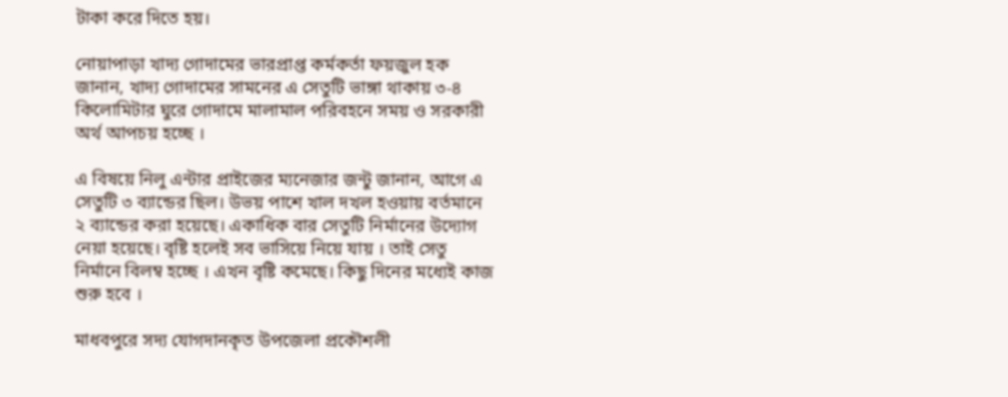টাকা করে দিতে হয়।

নোয়াপাড়া খাদ্য গোদামের ভারপ্রাপ্ত কর্মকর্তা ফয়জুল হক জানান, খাদ্য গোদামের সামনের এ সেতুটি ভাঙ্গা থাকায় ৩-৪ কিলোমিটার ঘুরে গোদামে মালামাল পরিবহনে সময় ও সরকারী অর্থ আপচয় হচ্ছে ।

এ বিষয়ে নিলু এন্টার প্রাইজের ম্যনেজার জন্টু জানান, আগে এ সেতুটি ৩ ব্যান্ডের ছিল। উভয় পাশে খাল দখল হওয়ায় বর্তমানে ২ ব্যান্ডের করা হয়েছে। একাধিক বার সেতুটি নির্মানের উদ্যোগ নেয়া হয়েছে। বৃষ্টি হলেই সব ভাসিয়ে নিয়ে যায় । তাই সেতু নির্মানে বিলম্ব হচ্ছে । এখন বৃষ্টি কমেছে। কিছু দিনের মধ্যেই কাজ শুরু হবে ।

মাধবপুরে সদ্য যোগদানকৃত উপজেলা প্রকৌশলী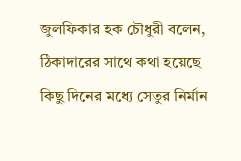জুলফিকার হক চৌধুরী বলেন, ঠিকাদারের সাথে কথা হয়েছে কিছু দিনের মধ্যে সেতুর নির্মান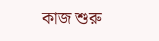কাজ শুরু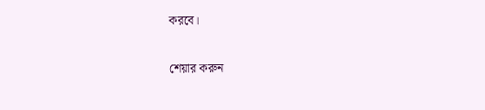করবে।

শেয়ার করুন